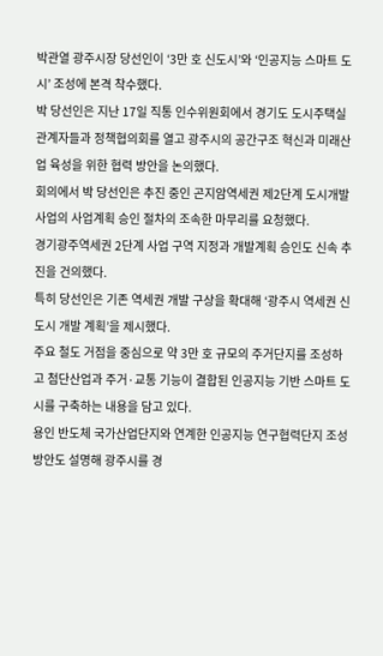박관열 광주시장 당선인이 ‘3만 호 신도시’와 ‘인공지능 스마트 도시’ 조성에 본격 착수했다.
박 당선인은 지난 17일 직통 인수위원회에서 경기도 도시주택실 관계자들과 정책협의회를 열고 광주시의 공간구조 혁신과 미래산업 육성을 위한 협력 방안을 논의했다.
회의에서 박 당선인은 추진 중인 곤지암역세권 제2단계 도시개발사업의 사업계획 승인 절차의 조속한 마무리를 요청했다.
경기광주역세권 2단계 사업 구역 지정과 개발계획 승인도 신속 추진을 건의했다.
특히 당선인은 기존 역세권 개발 구상을 확대해 ‘광주시 역세권 신도시 개발 계획’을 제시했다.
주요 철도 거점을 중심으로 약 3만 호 규모의 주거단지를 조성하고 첨단산업과 주거·교통 기능이 결합된 인공지능 기반 스마트 도시를 구축하는 내용을 담고 있다.
용인 반도체 국가산업단지와 연계한 인공지능 연구협력단지 조성 방안도 설명해 광주시를 경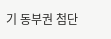기 동부권 첨단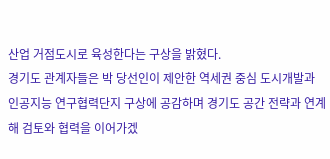산업 거점도시로 육성한다는 구상을 밝혔다.
경기도 관계자들은 박 당선인이 제안한 역세권 중심 도시개발과 인공지능 연구협력단지 구상에 공감하며 경기도 공간 전략과 연계해 검토와 협력을 이어가겠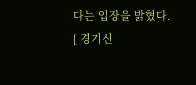다는 입장을 밝혔다.
[ 경기신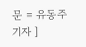문 = 유동주 기자 ]